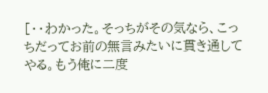[・・わかった。そっちがその気なら、こっちだってお前の無言みたいに貫き通してやる。もう俺に二度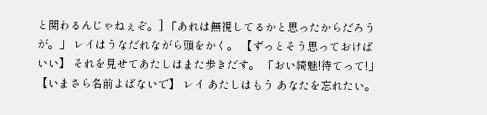と関わるんじゃねぇぞ。] 「あれは無視してるかと思ったからだろうが。」 レイはうなだれながら頭をかく。 【ずっとそう思っておけばいい】 それを見せてあたしはまた歩きだす。 「おい綺魅!待てって!」 【いまさら名前よばないで】 レイ あたしはもう あなたを忘れたい。